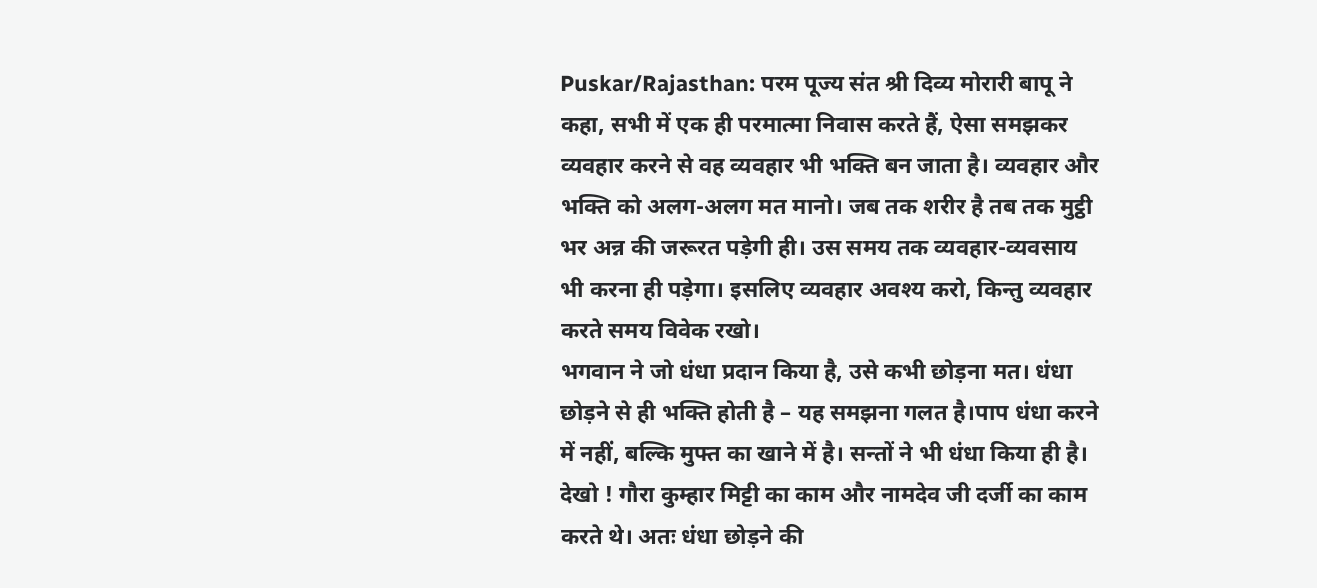Puskar/Rajasthan: परम पूज्य संत श्री दिव्य मोरारी बापू ने कहा, सभी में एक ही परमात्मा निवास करते हैं, ऐसा समझकर व्यवहार करने से वह व्यवहार भी भक्ति बन जाता है। व्यवहार और भक्ति को अलग-अलग मत मानो। जब तक शरीर है तब तक मुट्ठी भर अन्न की जरूरत पड़ेगी ही। उस समय तक व्यवहार-व्यवसाय भी करना ही पड़ेगा। इसलिए व्यवहार अवश्य करो, किन्तु व्यवहार करते समय विवेक रखो।
भगवान ने जो धंधा प्रदान किया है, उसे कभी छोड़ना मत। धंधा छोड़ने से ही भक्ति होती है – यह समझना गलत है।पाप धंधा करने में नहीं, बल्कि मुफ्त का खाने में है। सन्तों ने भी धंधा किया ही है। देखो ! गौरा कुम्हार मिट्टी का काम और नामदेव जी दर्जी का काम करते थे। अतः धंधा छोड़ने की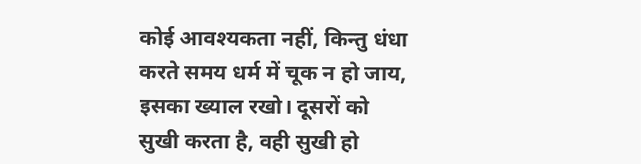कोई आवश्यकता नहीं, किन्तु धंधा करते समय धर्म में चूक न हो जाय, इसका ख्याल रखो। दूसरों को सुखी करता है, वही सुखी हो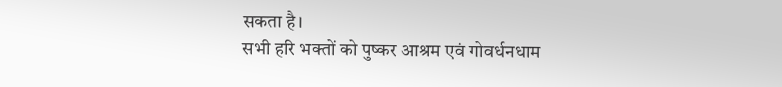सकता है।
सभी हरि भक्तों को पुष्कर आश्रम एवं गोवर्धनधाम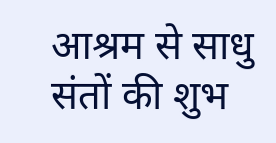आश्रम से साधु संतों की शुभ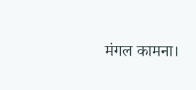मंगल कामना।